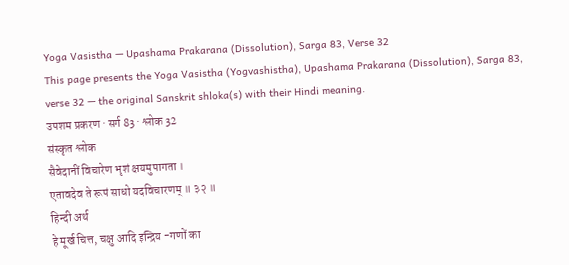Yoga Vasistha — Upashama Prakarana (Dissolution), Sarga 83, Verse 32
This page presents the Yoga Vasistha (Yogvashistha), Upashama Prakarana (Dissolution), Sarga 83, verse 32 — the original Sanskrit shloka(s) with their Hindi meaning.
उपशम प्रकरण · सर्ग 83 · श्लोक 32
संस्कृत श्लोक
सैवेदानीं विचारेण भृशं क्षयमुपागता ।
एतावदेव ते रूपं साधो यदविचारणम् ॥ ३२ ॥
हिन्दी अर्थ
हे मूर्ख चित्त, चक्षु आदि इन्द्रिय -गणों का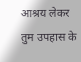आश्रय लेकर
तुम उपहास के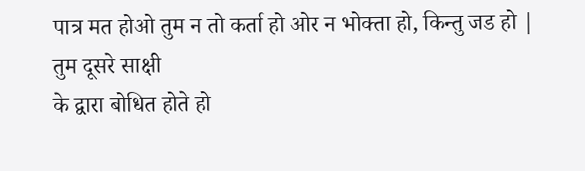पात्र मत होओ तुम न तो कर्ता हो ओर न भोक्ता हो, किन्तु जड हो | तुम दूसरे साक्षी
के द्वारा बोधित होते हो